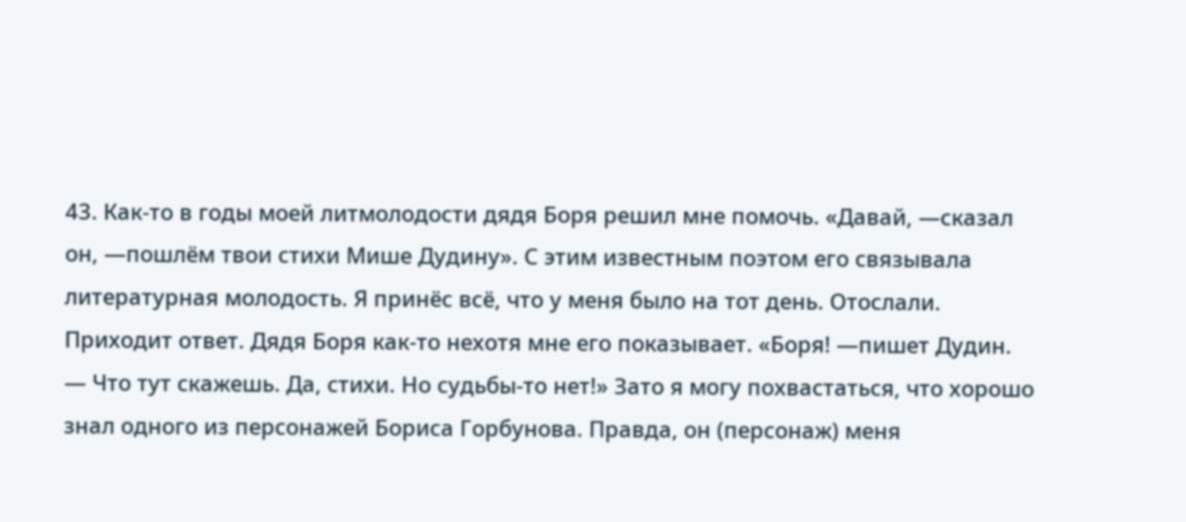43. Как-то в годы моей литмолодости дядя Боря решил мне помочь. «Давай, —сказал он, —пошлём твои стихи Мише Дудину». С этим известным поэтом его связывала литературная молодость. Я принёс всё, что у меня было на тот день. Отослали. Приходит ответ. Дядя Боря как-то нехотя мне его показывает. «Боря! —пишет Дудин. — Что тут скажешь. Да, стихи. Но судьбы-то нет!» Зато я могу похвастаться, что хорошо знал одного из персонажей Бориса Горбунова. Правда, он (персонаж) меня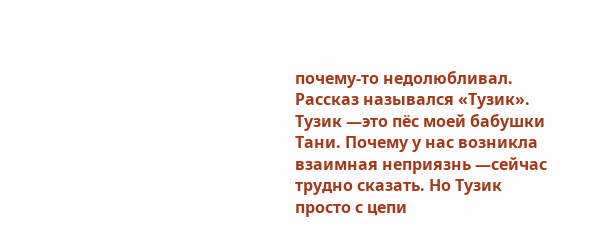почему-то недолюбливал. Рассказ назывался «Тузик». Тузик —это пёс моей бабушки Тани. Почему у нас возникла взаимная неприязнь —сейчас трудно сказать. Но Тузик просто с цепи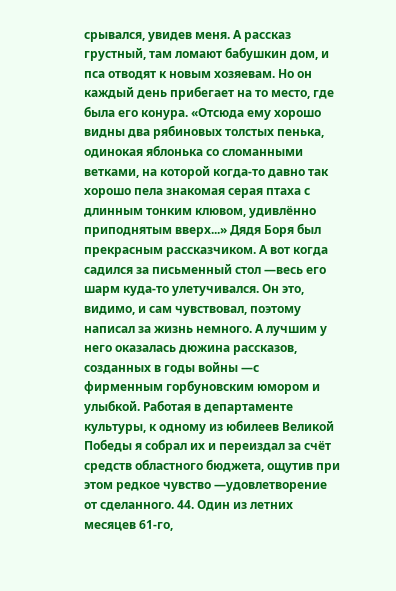срывался, увидев меня. А рассказ грустный, там ломают бабушкин дом, и пса отводят к новым хозяевам. Но он каждый день прибегает на то место, где была его конура. «Отсюда ему хорошо видны два рябиновых толстых пенька, одинокая яблонька со сломанными ветками, на которой когда-то давно так хорошо пела знакомая серая птаха с длинным тонким клювом, удивлённо приподнятым вверх...» Дядя Боря был прекрасным рассказчиком. А вот когда садился за письменный стол —весь его шарм куда-то улетучивался. Он это, видимо, и сам чувствовал, поэтому написал за жизнь немного. А лучшим у него оказалась дюжина рассказов, созданных в годы войны —с фирменным горбуновским юмором и улыбкой. Работая в департаменте культуры, к одному из юбилеев Великой Победы я собрал их и переиздал за счёт средств областного бюджета, ощутив при этом редкое чувство —удовлетворение от сделанного. 44. Один из летних месяцев 61-го,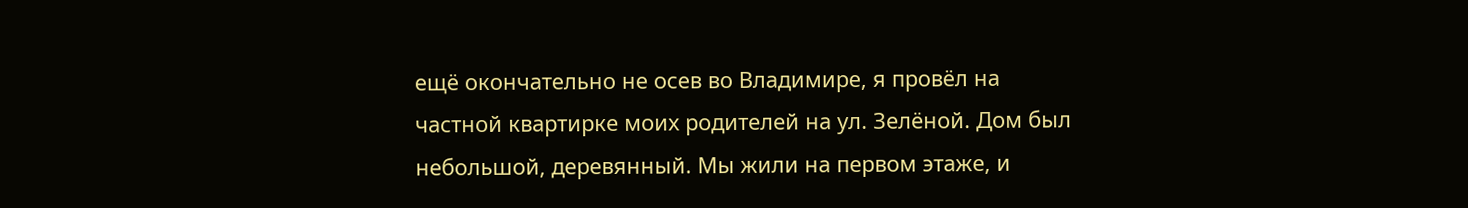ещё окончательно не осев во Владимире, я провёл на частной квартирке моих родителей на ул. Зелёной. Дом был небольшой, деревянный. Мы жили на первом этаже, и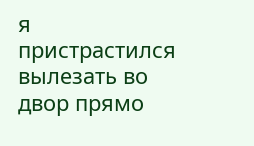я пристрастился вылезать во двор прямо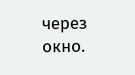через окно.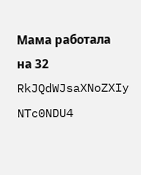Мама работала на 32
RkJQdWJsaXNoZXIy NTc0NDU4